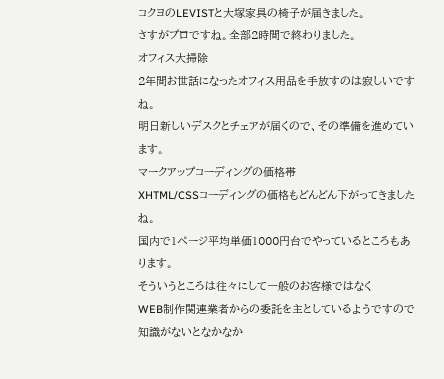コクヨのLEVISTと大塚家具の椅子が届きました。
さすがプロですね。全部2時間で終わりました。
オフィス大掃除
2年間お世話になったオフィス用品を手放すのは寂しいですね。
明日新しいデスクとチェアが届くので、その準備を進めています。
マークアップコーディングの価格帯
XHTML/CSSコーディングの価格もどんどん下がってきましたね。
国内で1ページ平均単価1000円台でやっているところもあります。
そういうところは往々にして一般のお客様ではなく
WEB制作関連業者からの委託を主としているようですので
知識がないとなかなか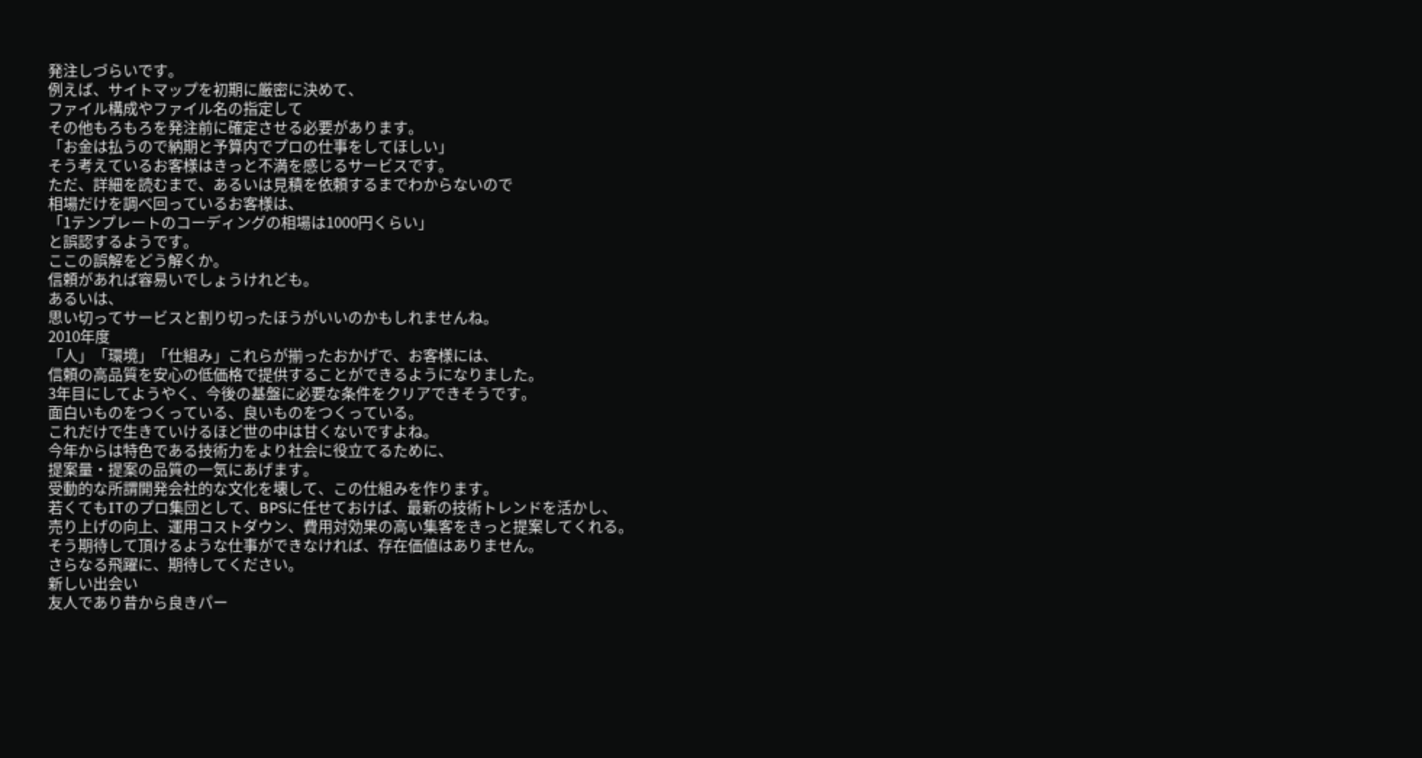発注しづらいです。
例えば、サイトマップを初期に厳密に決めて、
ファイル構成やファイル名の指定して
その他もろもろを発注前に確定させる必要があります。
「お金は払うので納期と予算内でプロの仕事をしてほしい」
そう考えているお客様はきっと不満を感じるサービスです。
ただ、詳細を読むまで、あるいは見積を依頼するまでわからないので
相場だけを調べ回っているお客様は、
「1テンプレートのコーディングの相場は1000円くらい」
と誤認するようです。
ここの誤解をどう解くか。
信頼があれば容易いでしょうけれども。
あるいは、
思い切ってサービスと割り切ったほうがいいのかもしれませんね。
2010年度
「人」「環境」「仕組み」これらが揃ったおかげで、お客様には、
信頼の高品質を安心の低価格で提供することができるようになりました。
3年目にしてようやく、今後の基盤に必要な条件をクリアできそうです。
面白いものをつくっている、良いものをつくっている。
これだけで生きていけるほど世の中は甘くないですよね。
今年からは特色である技術力をより社会に役立てるために、
提案量・提案の品質の一気にあげます。
受動的な所謂開発会社的な文化を壊して、この仕組みを作ります。
若くてもITのプロ集団として、BPSに任せておけば、最新の技術トレンドを活かし、
売り上げの向上、運用コストダウン、費用対効果の高い集客をきっと提案してくれる。
そう期待して頂けるような仕事ができなければ、存在価値はありません。
さらなる飛躍に、期待してください。
新しい出会い
友人であり昔から良きパー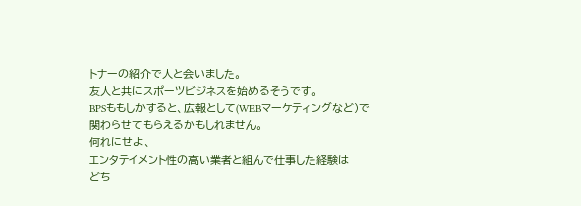トナーの紹介で人と会いました。
友人と共にスポーツビジネスを始めるそうです。
BPSももしかすると、広報として(WEBマーケティングなど)で
関わらせてもらえるかもしれません。
何れにせよ、
エンタテイメント性の高い業者と組んで仕事した経験は
どち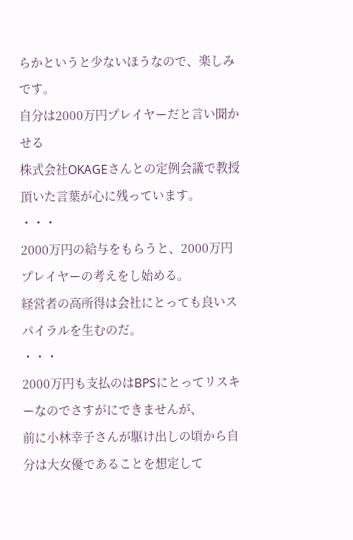らかというと少ないほうなので、楽しみです。
自分は2000万円プレイヤーだと言い聞かせる
株式会社OKAGEさんとの定例会議で教授頂いた言葉が心に残っています。
・・・
2000万円の給与をもらうと、2000万円プレイヤーの考えをし始める。
経営者の高所得は会社にとっても良いスパイラルを生むのだ。
・・・
2000万円も支払のはBPSにとってリスキーなのでさすがにできませんが、
前に小林幸子さんが駆け出しの頃から自分は大女優であることを想定して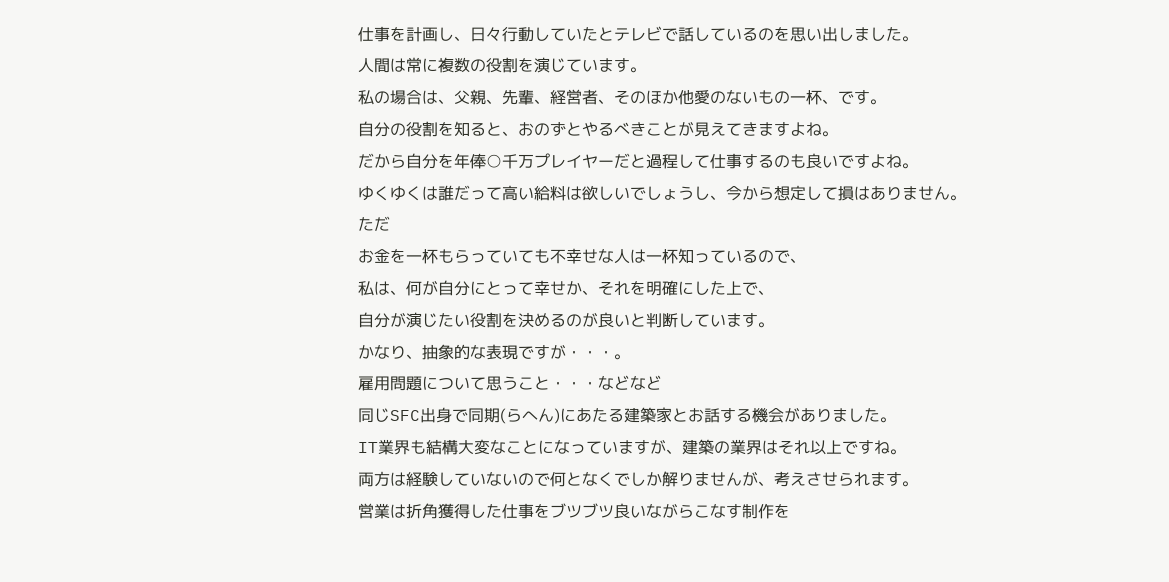仕事を計画し、日々行動していたとテレビで話しているのを思い出しました。
人間は常に複数の役割を演じています。
私の場合は、父親、先輩、経営者、そのほか他愛のないもの一杯、です。
自分の役割を知ると、おのずとやるべきことが見えてきますよね。
だから自分を年俸○千万プレイヤーだと過程して仕事するのも良いですよね。
ゆくゆくは誰だって高い給料は欲しいでしょうし、今から想定して損はありません。
ただ
お金を一杯もらっていても不幸せな人は一杯知っているので、
私は、何が自分にとって幸せか、それを明確にした上で、
自分が演じたい役割を決めるのが良いと判断しています。
かなり、抽象的な表現ですが・・・。
雇用問題について思うこと・・・などなど
同じSFC出身で同期(らへん)にあたる建築家とお話する機会がありました。
IT業界も結構大変なことになっていますが、建築の業界はそれ以上ですね。
両方は経験していないので何となくでしか解りませんが、考えさせられます。
営業は折角獲得した仕事をブツブツ良いながらこなす制作を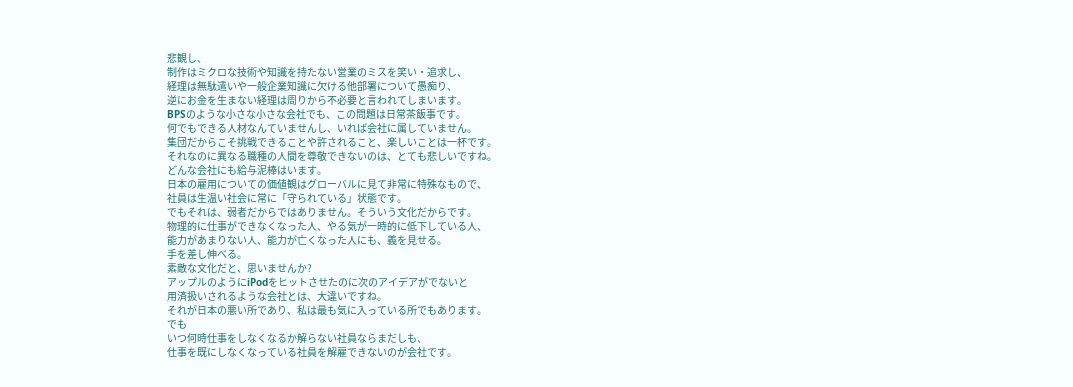悲観し、
制作はミクロな技術や知識を持たない営業のミスを笑い・追求し、
経理は無駄遣いや一般企業知識に欠ける他部署について愚痴り、
逆にお金を生まない経理は周りから不必要と言われてしまいます。
BPSのような小さな小さな会社でも、この問題は日常茶飯事です。
何でもできる人材なんていませんし、いれば会社に属していません。
集団だからこそ挑戦できることや許されること、楽しいことは一杯です。
それなのに異なる職種の人間を尊敬できないのは、とても悲しいですね。
どんな会社にも給与泥棒はいます。
日本の雇用についての価値観はグローバルに見て非常に特殊なもので、
社員は生温い社会に常に「守られている」状態です。
でもそれは、弱者だからではありません。そういう文化だからです。
物理的に仕事ができなくなった人、やる気が一時的に低下している人、
能力があまりない人、能力が亡くなった人にも、義を見せる。
手を差し伸べる。
素敵な文化だと、思いませんか?
アップルのようにiPodをヒットさせたのに次のアイデアがでないと
用済扱いされるような会社とは、大違いですね。
それが日本の悪い所であり、私は最も気に入っている所でもあります。
でも
いつ何時仕事をしなくなるか解らない社員ならまだしも、
仕事を既にしなくなっている社員を解雇できないのが会社です。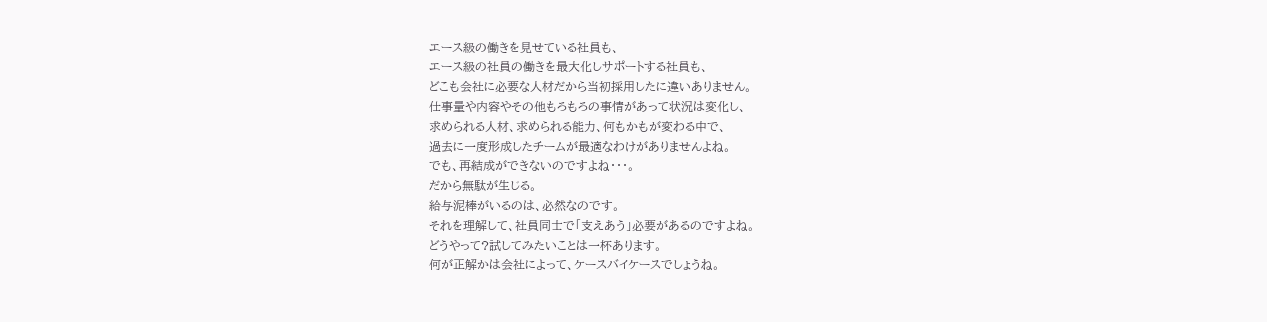エース級の働きを見せている社員も、
エース級の社員の働きを最大化しサポートする社員も、
どこも会社に必要な人材だから当初採用したに違いありません。
仕事量や内容やその他もろもろの事情があって状況は変化し、
求められる人材、求められる能力、何もかもが変わる中で、
過去に一度形成したチームが最適なわけがありませんよね。
でも、再結成ができないのですよね・・・。
だから無駄が生じる。
給与泥棒がいるのは、必然なのです。
それを理解して、社員同士で「支えあう」必要があるのですよね。
どうやって?試してみたいことは一杯あります。
何が正解かは会社によって、ケースバイケースでしょうね。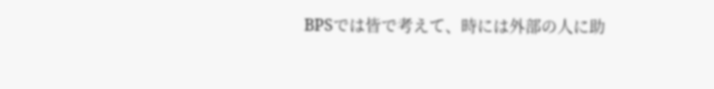BPSでは皆で考えて、時には外部の人に助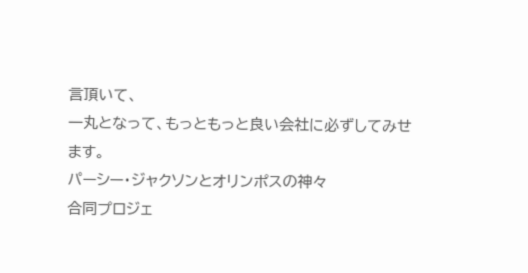言頂いて、
一丸となって、もっともっと良い会社に必ずしてみせます。
パーシー・ジャクソンとオリンポスの神々
合同プロジェ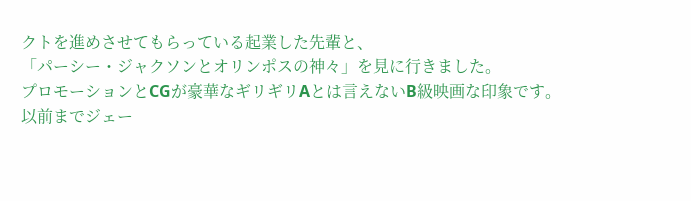クトを進めさせてもらっている起業した先輩と、
「パーシー・ジャクソンとオリンポスの神々」を見に行きました。
プロモーションとCGが豪華なギリギリAとは言えないB級映画な印象です。
以前までジェー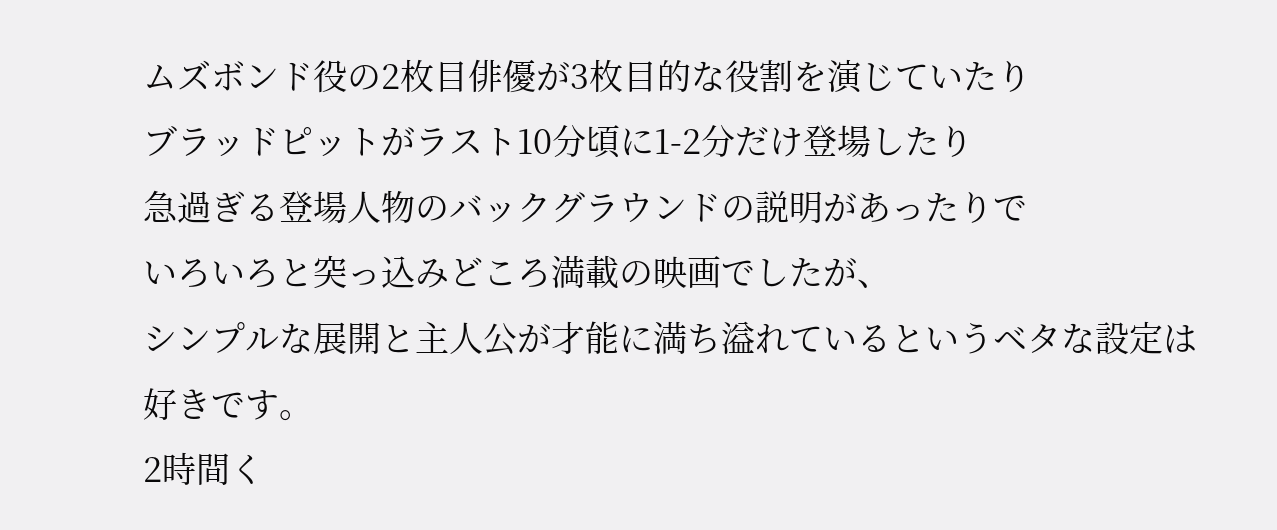ムズボンド役の2枚目俳優が3枚目的な役割を演じていたり
ブラッドピットがラスト10分頃に1-2分だけ登場したり
急過ぎる登場人物のバックグラウンドの説明があったりで
いろいろと突っ込みどころ満載の映画でしたが、
シンプルな展開と主人公が才能に満ち溢れているというベタな設定は好きです。
2時間く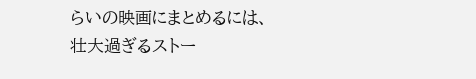らいの映画にまとめるには、
壮大過ぎるストー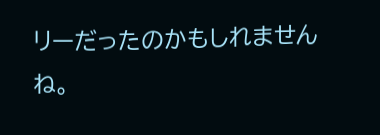リーだったのかもしれませんね。